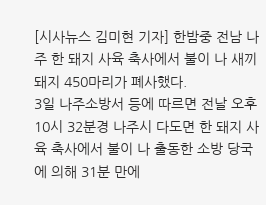[시사뉴스 김미현 기자] 한밤중 전남 나주 한 돼지 사육 축사에서 불이 나 새끼돼지 450마리가 폐사했다.
3일 나주소방서 등에 따르면 전날 오후 10시 32분경 나주시 다도면 한 돼지 사육 축사에서 불이 나 출동한 소방 당국에 의해 31분 만에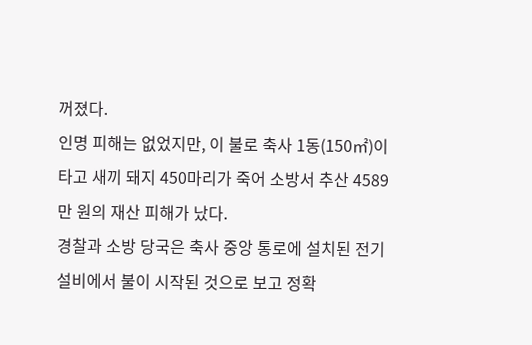꺼졌다.
인명 피해는 없었지만, 이 불로 축사 1동(150㎡)이 타고 새끼 돼지 450마리가 죽어 소방서 추산 4589만 원의 재산 피해가 났다.
경찰과 소방 당국은 축사 중앙 통로에 설치된 전기 설비에서 불이 시작된 것으로 보고 정확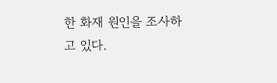한 화재 원인을 조사하고 있다.